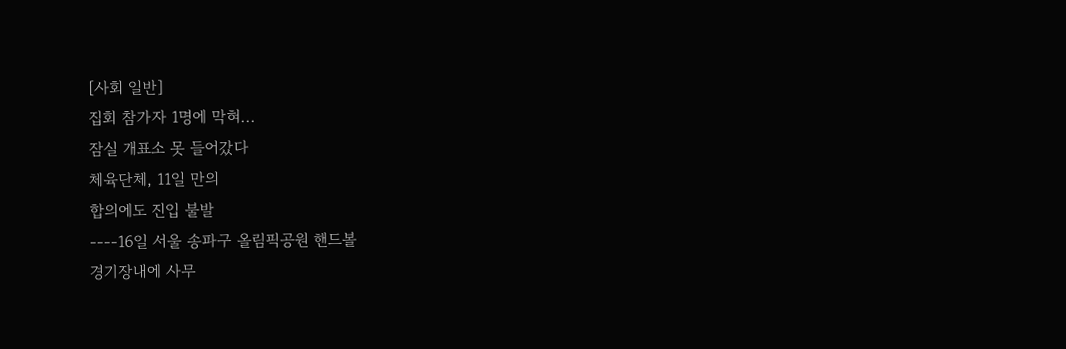[사회 일반]
집회 참가자 1명에 막혀...
잠실 개표소 못 들어갔다
체육단체, 11일 만의
합의에도 진입 불발
----16일 서울 송파구 올림픽공원 핸드볼
경기장내에 사무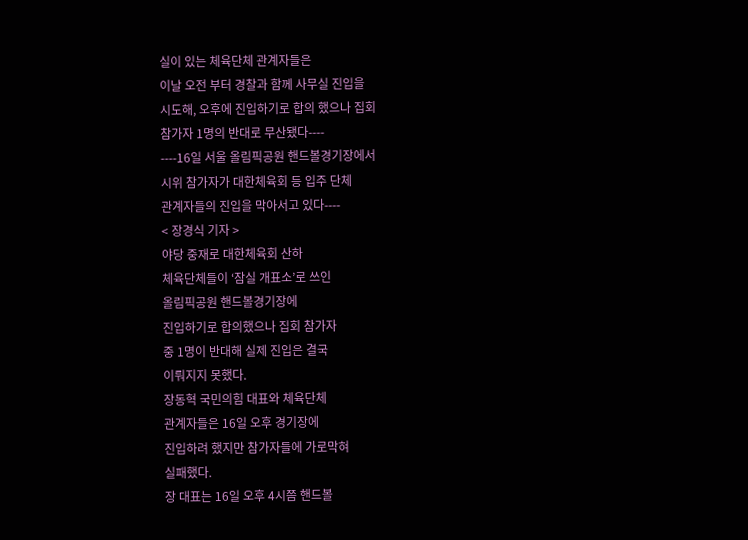실이 있는 체육단체 관계자들은
이날 오전 부터 경찰과 함께 사무실 진입을
시도해, 오후에 진입하기로 합의 했으나 집회
참가자 1명의 반대로 무산됐다----
----16일 서울 올림픽공원 핸드볼경기장에서
시위 참가자가 대한체육회 등 입주 단체
관계자들의 진입을 막아서고 있다----
< 장경식 기자 >
야당 중재로 대한체육회 산하
체육단체들이 ‘잠실 개표소’로 쓰인
올림픽공원 핸드볼경기장에
진입하기로 합의했으나 집회 참가자
중 1명이 반대해 실제 진입은 결국
이뤄지지 못했다.
장동혁 국민의힘 대표와 체육단체
관계자들은 16일 오후 경기장에
진입하려 했지만 참가자들에 가로막혀
실패했다.
장 대표는 16일 오후 4시쯤 핸드볼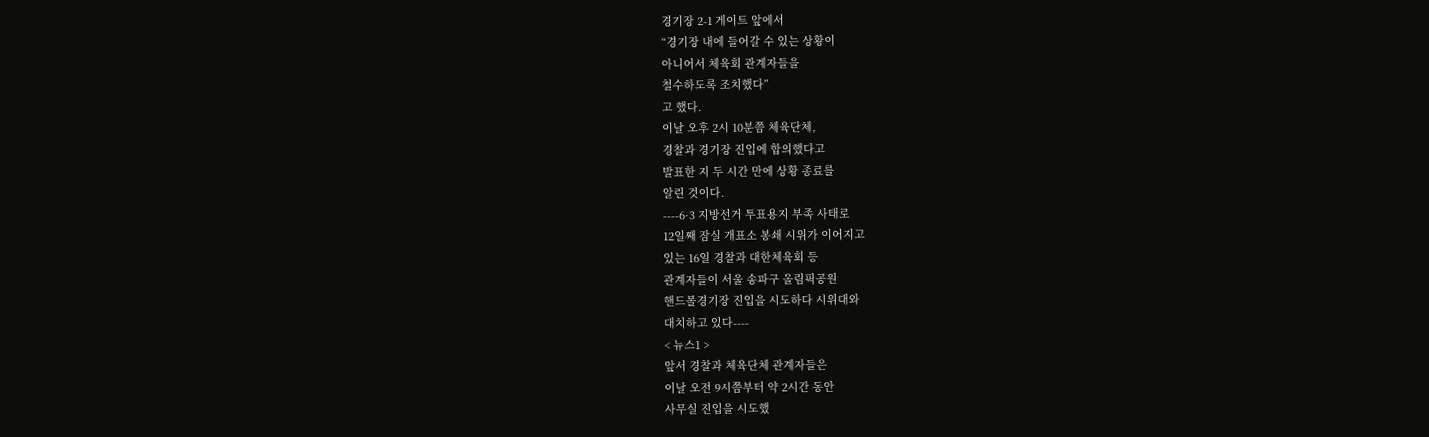경기장 2-1 게이트 앞에서
“경기장 내에 들어갈 수 있는 상황이
아니어서 체육회 관계자들을
철수하도록 조치했다”
고 했다.
이날 오후 2시 10분쯤 체육단체,
경찰과 경기장 진입에 합의했다고
발표한 지 두 시간 만에 상황 종료를
알린 것이다.
----6·3 지방선거 투표용지 부족 사태로
12일째 잠실 개표소 봉쇄 시위가 이어지고
있는 16일 경찰과 대한체육회 등
관계자들이 서울 송파구 올림픽공원
핸드볼경기장 진입을 시도하다 시위대와
대치하고 있다----
< 뉴스1 >
앞서 경찰과 체육단체 관계자들은
이날 오전 9시쯤부터 약 2시간 동안
사무실 진입을 시도했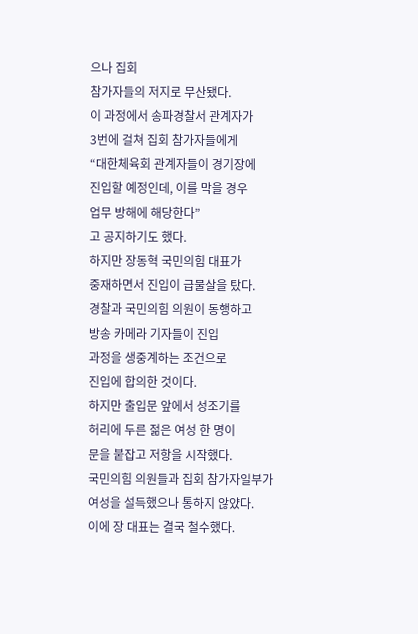으나 집회
참가자들의 저지로 무산됐다.
이 과정에서 송파경찰서 관계자가
3번에 걸쳐 집회 참가자들에게
“대한체육회 관계자들이 경기장에
진입할 예정인데, 이를 막을 경우
업무 방해에 해당한다”
고 공지하기도 했다.
하지만 장동혁 국민의힘 대표가
중재하면서 진입이 급물살을 탔다.
경찰과 국민의힘 의원이 동행하고
방송 카메라 기자들이 진입
과정을 생중계하는 조건으로
진입에 합의한 것이다.
하지만 출입문 앞에서 성조기를
허리에 두른 젊은 여성 한 명이
문을 붙잡고 저항을 시작했다.
국민의힘 의원들과 집회 참가자일부가
여성을 설득했으나 통하지 않얐다.
이에 장 대표는 결국 철수했다.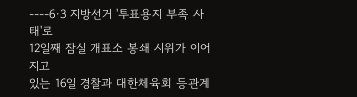----6·3 지방선거 '투표용지 부족 사태'로
12일째 잠실 개표소 봉쇄 시위가 이어지고
있는 16일 경찰과 대한체육회 등관계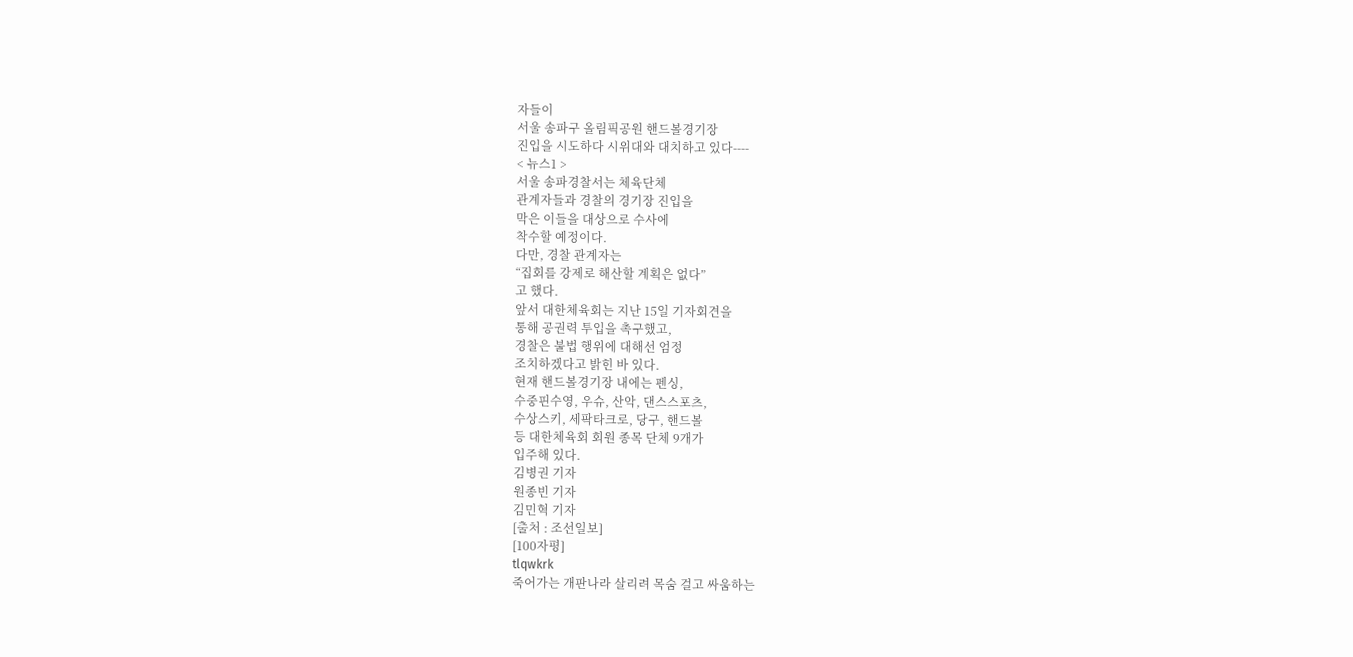자들이
서울 송파구 올림픽공원 핸드볼경기장
진입을 시도하다 시위대와 대치하고 있다----
< 뉴스1 >
서울 송파경찰서는 체육단체
관계자들과 경찰의 경기장 진입을
막은 이들을 대상으로 수사에
착수할 예정이다.
다만, 경찰 관계자는
“집회를 강제로 해산할 계획은 없다”
고 했다.
앞서 대한체육회는 지난 15일 기자회견을
통해 공권력 투입을 촉구했고,
경찰은 불법 행위에 대해선 엄정
조치하겠다고 밝힌 바 있다.
현재 핸드볼경기장 내에는 펜싱,
수중핀수영, 우슈, 산악, 댄스스포츠,
수상스키, 세팍타크로, 당구, 핸드볼
등 대한체육회 회원 종목 단체 9개가
입주해 있다.
김병권 기자
원종빈 기자
김민혁 기자
[출처 : 조선일보]
[100자평]
tlqwkrk
죽어가는 개판나라 살리려 목숨 걸고 싸움하는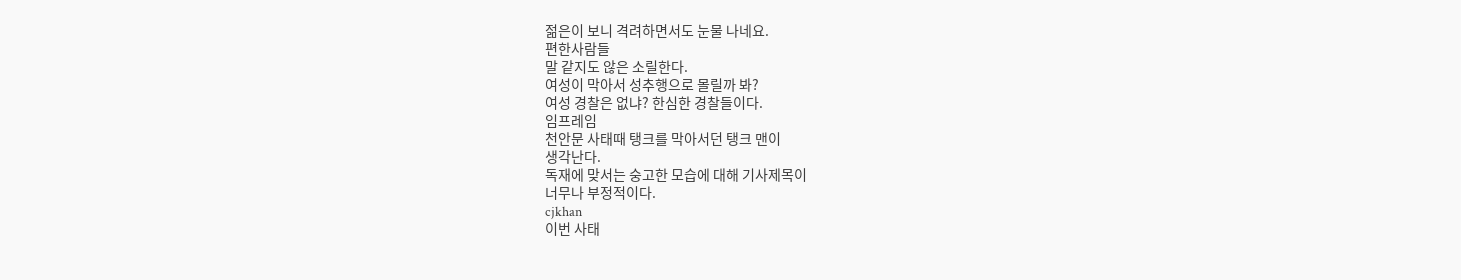젊은이 보니 격려하면서도 눈물 나네요.
편한사람들
말 같지도 않은 소릴한다.
여성이 막아서 성추행으로 몰릴까 봐?
여성 경찰은 없냐? 한심한 경찰들이다.
임프레임
천안문 사태때 탱크를 막아서던 탱크 맨이
생각난다.
독재에 맞서는 숭고한 모습에 대해 기사제목이
너무나 부정적이다.
cjkhan
이번 사태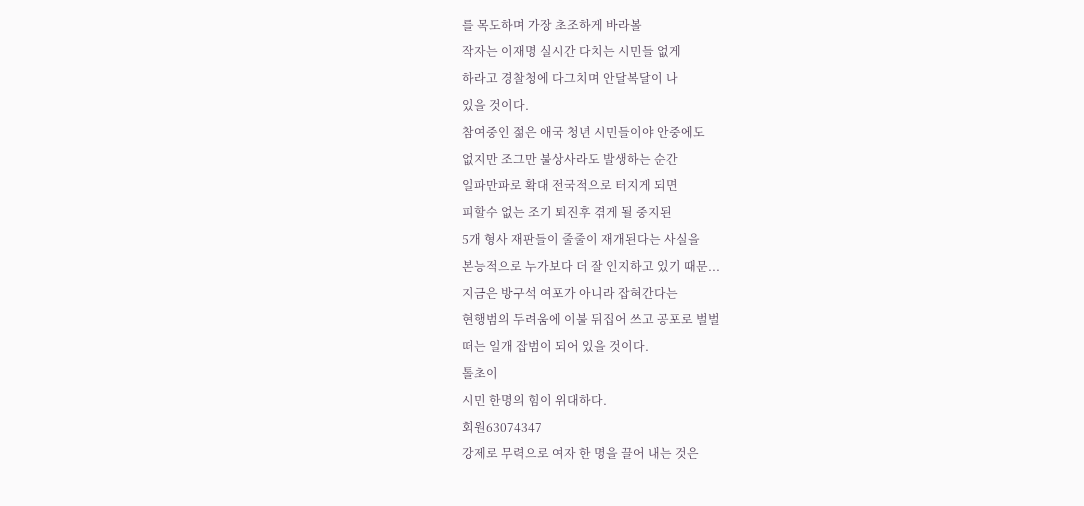를 목도하며 가장 초조하게 바라볼
작자는 이재명 실시간 다치는 시민들 없게
하라고 경찰청에 다그치며 안달복달이 나
있을 것이다.
참여중인 젊은 애국 청년 시민들이야 안중에도
없지만 조그만 불상사라도 발생하는 순간
일파만파로 확대 전국적으로 터지게 되면
피할수 없는 조기 퇴진후 겪게 될 중지된
5개 형사 재판들이 줄줄이 재개된다는 사실을
본능적으로 누가보다 더 잘 인지하고 있기 때문...
지금은 방구석 여포가 아니라 잡혀간다는
현행범의 두려움에 이불 뒤집어 쓰고 공포로 벌벌
떠는 일개 잡범이 되어 있을 것이다.
톨초이
시민 한명의 힘이 위대하다.
회원63074347
강제로 무력으로 여자 한 명을 끌어 내는 것은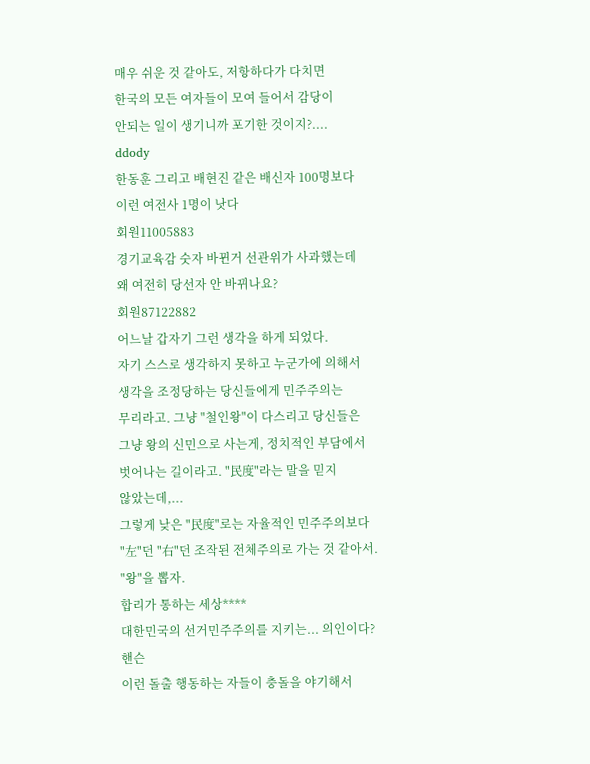매우 쉬운 것 같아도, 저항하다가 다치면
한국의 모든 여자들이 모여 들어서 감당이
안되는 일이 생기니까 포기한 것이지?....
ddody
한동훈 그리고 배현진 같은 배신자 100명보다
이런 여전사 1명이 낫다
회원11005883
경기교육감 숫자 바뀐거 선관위가 사과했는데
왜 여전히 당선자 안 바뀌나요?
회원87122882
어느날 갑자기 그런 생각을 하게 되었다.
자기 스스로 생각하지 못하고 누군가에 의해서
생각을 조정당하는 당신들에게 민주주의는
무리라고. 그냥 "철인왕"이 다스리고 당신들은
그냥 왕의 신민으로 사는게, 정치적인 부담에서
벗어나는 길이라고. "民度"라는 말을 믿지
않았는데,...
그렇게 낮은 "民度"로는 자율적인 민주주의보다
"左"던 "右"던 조작된 전체주의로 가는 것 같아서.
"왕"을 뽑자.
합리가 통하는 세상****
대한민국의 선거민주주의를 지키는... 의인이다?
핸슨
이런 돌출 행동하는 자들이 충돌을 야기해서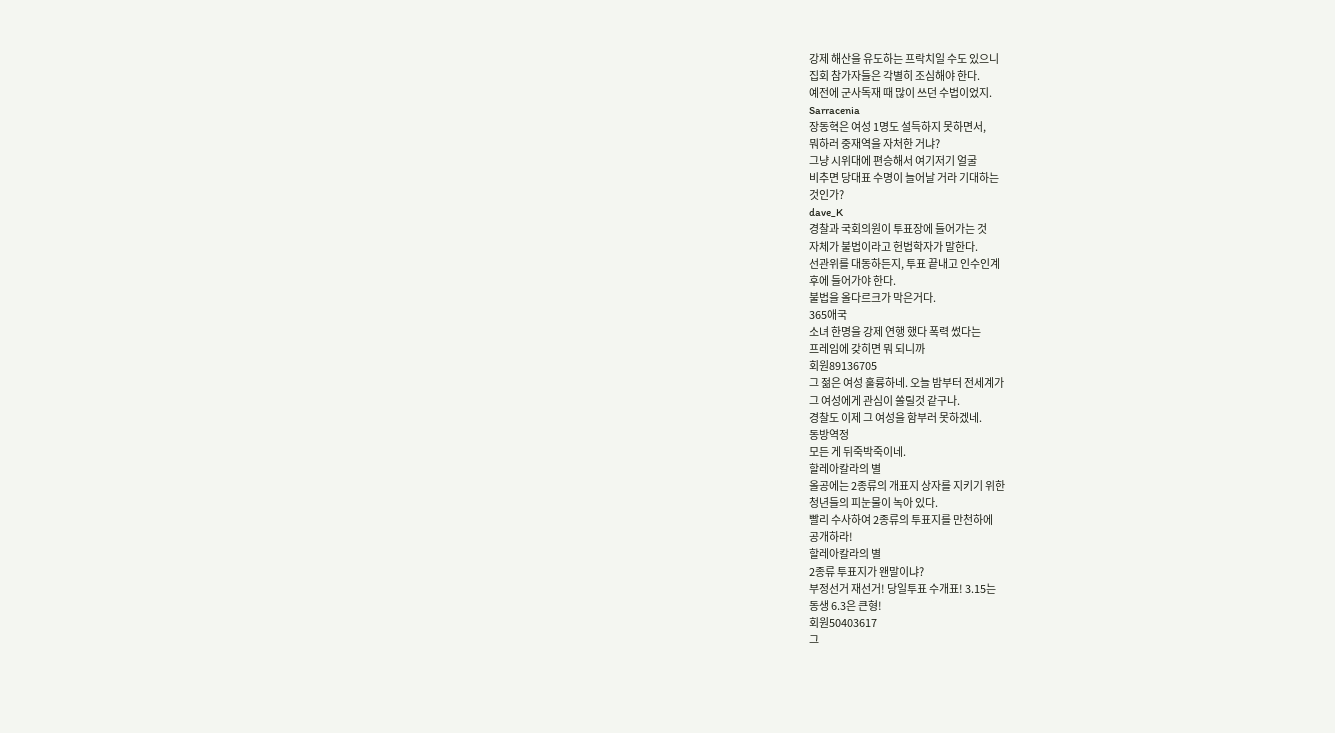강제 해산을 유도하는 프락치일 수도 있으니
집회 참가자들은 각별히 조심해야 한다.
예전에 군사독재 때 많이 쓰던 수법이었지.
Sarracenia
장동혁은 여성 1명도 설득하지 못하면서,
뭐하러 중재역을 자처한 거냐?
그냥 시위대에 편승해서 여기저기 얼굴
비추면 당대표 수명이 늘어날 거라 기대하는
것인가?
dave_K
경찰과 국회의원이 투표장에 들어가는 것
자체가 불법이라고 헌법학자가 말한다.
선관위를 대동하든지, 투표 끝내고 인수인계
후에 들어가야 한다.
불법을 올다르크가 막은거다.
365애국
소녀 한명을 강제 연행 했다 폭력 썼다는
프레임에 갖히면 뭐 되니까
회원89136705
그 젊은 여성 훌륭하네. 오늘 밤부터 전세계가
그 여성에게 관심이 쏠릴것 같구나.
경찰도 이제 그 여성을 함부러 못하겠네.
동방역정
모든 게 뒤죽박죽이네.
할레아칼라의 별
올공에는 2종류의 개표지 상자를 지키기 위한
청년들의 피눈물이 녹아 있다.
빨리 수사하여 2종류의 투표지를 만천하에
공개하라!
할레아칼라의 별
2종류 투표지가 왠말이냐?
부정선거 재선거! 당일투표 수개표! 3.15는
동생 6.3은 큰형!
회원50403617
그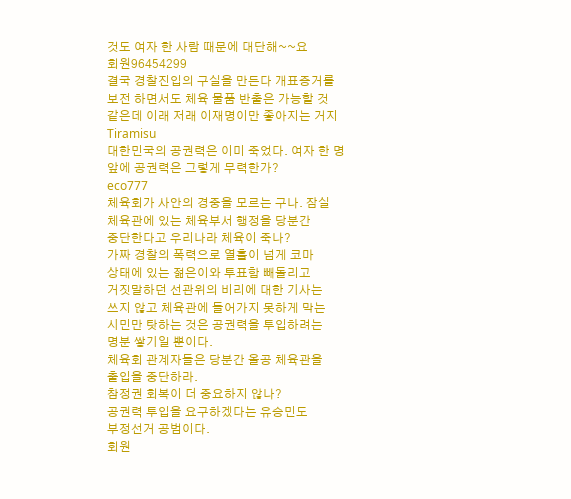것도 여자 한 사람 때문에 대단해~~요
회원96454299
결국 경찰진입의 구실을 만든다 개표증거를
보전 하면서도 체육 물품 반출은 가능할 것
같은데 이래 저래 이재명이만 좋아지는 거지
Tiramisu
대한민국의 공권력은 이미 죽었다. 여자 한 명
앞에 공권력은 그렇게 무력한가?
eco777
체육회가 사안의 경중을 모르는 구나. 잠실
체육관에 있는 체육부서 행정을 당분간
중단한다고 우리나라 체육이 죽나?
가짜 경찰의 폭력으로 열흘이 넘게 코마
상태에 있는 젊은이와 투표함 빼돌리고
거짓말하던 선관위의 비리에 대한 기사는
쓰지 않고 체육관에 들어가지 못하게 막는
시민만 탓하는 것은 공권력을 투입하려는
명분 쌓기일 뿐이다.
체육회 관계자들은 당분간 올공 체육관을
출입을 중단하라.
참정권 회복이 더 중요하지 않나?
공권력 투입을 요구하겠다는 유승민도
부정선거 공범이다.
회원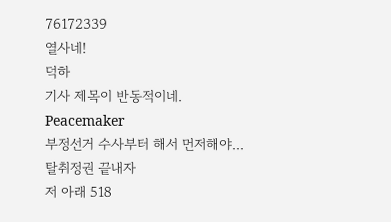76172339
열사네!
덕하
기사 제목이 반동적이네.
Peacemaker
부정선거 수사부터 해서 먼저해야...
탈취정권 끝내자
저 아래 518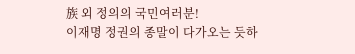族 외 정의의 국민여러분!
이재명 정권의 종말이 다가오는 듯하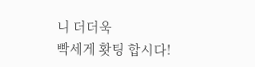니 더더욱
빡세게 홧팅 합시다!